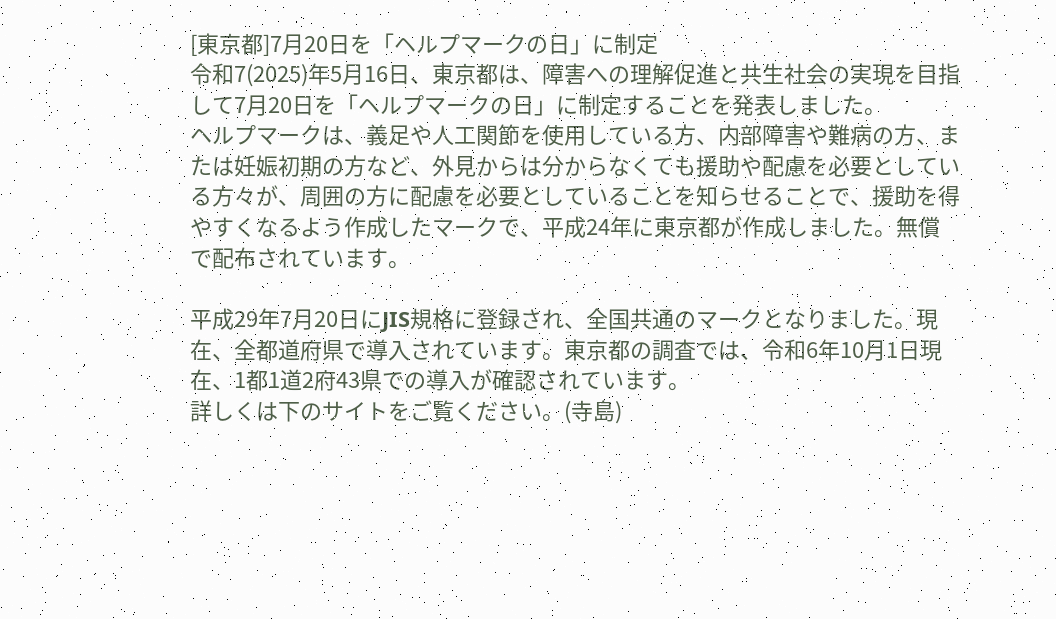[東京都]7月20日を「ヘルプマークの日」に制定
令和7(2025)年5月16日、東京都は、障害への理解促進と共生社会の実現を目指して7月20日を「ヘルプマークの日」に制定することを発表しました。
ヘルプマークは、義足や人工関節を使用している方、内部障害や難病の方、または妊娠初期の方など、外見からは分からなくても援助や配慮を必要としている方々が、周囲の方に配慮を必要としていることを知らせることで、援助を得やすくなるよう作成したマークで、平成24年に東京都が作成しました。無償で配布されています。

平成29年7月20日にJIS規格に登録され、全国共通のマークとなりました。現在、全都道府県で導入されています。東京都の調査では、令和6年10月1日現在、1都1道2府43県での導入が確認されています。
詳しくは下のサイトをご覧ください。(寺島)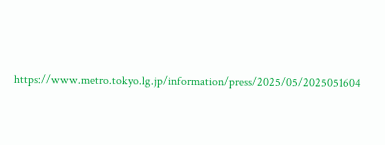https://www.metro.tokyo.lg.jp/information/press/2025/05/2025051604